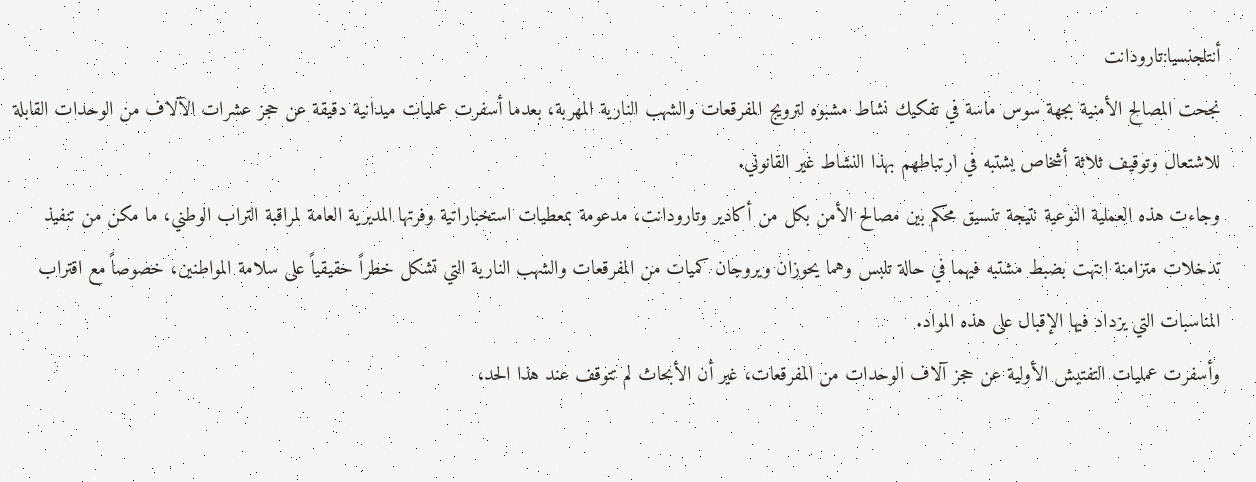أنتلجنسيا:تارودانت
نجحت المصالح الأمنية بجهة سوس ماسة في تفكيك نشاط مشبوه لترويج المفرقعات والشهب النارية المهربة، بعدما أسفرت عمليات ميدانية دقيقة عن حجز عشرات الآلاف من الوحدات القابلة للاشتعال وتوقيف ثلاثة أشخاص يشتبه في ارتباطهم بهذا النشاط غير القانوني.
وجاءت هذه العملية النوعية نتيجة تنسيق محكم بين مصالح الأمن بكل من أكادير وتارودانت، مدعومة بمعطيات استخباراتية وفرتها المديرية العامة لمراقبة التراب الوطني، ما مكن من تنفيذ تدخلات متزامنة انتهت بضبط مشتبه فيهما في حالة تلبس وهما يحوزان ويروجان كميات من المفرقعات والشهب النارية التي تشكل خطراً حقيقياً على سلامة المواطنين، خصوصاً مع اقتراب المناسبات التي يزداد فيها الإقبال على هذه المواد.
وأسفرت عمليات التفتيش الأولية عن حجز آلاف الوحدات من المفرقعات، غير أن الأبحاث لم تتوقف عند هذا الحد،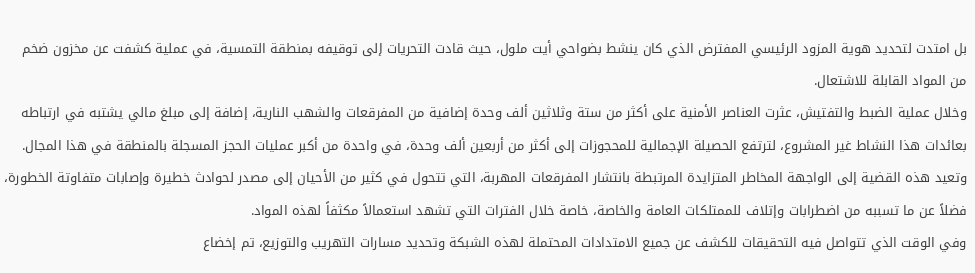بل امتدت لتحديد هوية المزود الرئيسي المفترض الذي كان ينشط بضواحي أيت ملول، حيث قادت التحريات إلى توقيفه بمنطقة التمسية، في عملية كشفت عن مخزون ضخم من المواد القابلة للاشتعال.
وخلال عملية الضبط والتفتيش، عثرت العناصر الأمنية على أكثر من ستة وثلاثين ألف وحدة إضافية من المفرقعات والشهب النارية، إضافة إلى مبلغ مالي يشتبه في ارتباطه بعائدات هذا النشاط غير المشروع، لترتفع الحصيلة الإجمالية للمحجوزات إلى أكثر من أربعين ألف وحدة، في واحدة من أكبر عمليات الحجز المسجلة بالمنطقة في هذا المجال.
وتعيد هذه القضية إلى الواجهة المخاطر المتزايدة المرتبطة بانتشار المفرقعات المهربة، التي تتحول في كثير من الأحيان إلى مصدر لحوادث خطيرة وإصابات متفاوتة الخطورة، فضلاً عن ما تسببه من اضطرابات وإتلاف للممتلكات العامة والخاصة، خاصة خلال الفترات التي تشهد استعمالاً مكثفاً لهذه المواد.
وفي الوقت الذي تتواصل فيه التحقيقات للكشف عن جميع الامتدادات المحتملة لهذه الشبكة وتحديد مسارات التهريب والتوزيع، تم إخضاع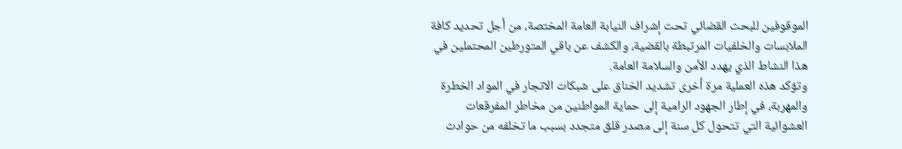الموقوفين للبحث القضائي تحت إشراف النيابة العامة المختصة، من أجل تحديد كافة الملابسات والخلفيات المرتبطة بالقضية، والكشف عن باقي المتورطين المحتملين في هذا النشاط الذي يهدد الأمن والسلامة العامة.
وتؤكد هذه العملية مرة أخرى تشديد الخناق على شبكات الاتجار في المواد الخطرة والمهربة، في إطار الجهود الرامية إلى حماية المواطنين من مخاطر المفرقعات العشوائية التي تتحول كل سنة إلى مصدر قلق متجدد بسبب ما تخلفه من حوادث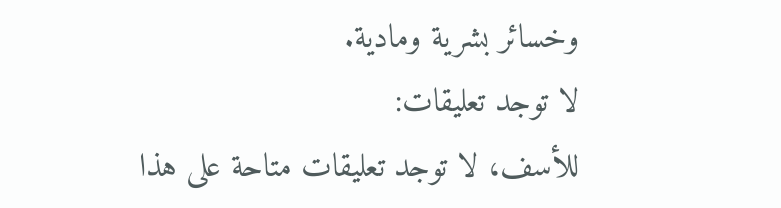وخسائر بشرية ومادية.
لا توجد تعليقات:
للأسف، لا توجد تعليقات متاحة على هذا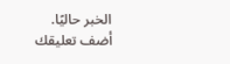الخبر حاليًا.
أضف تعليقك